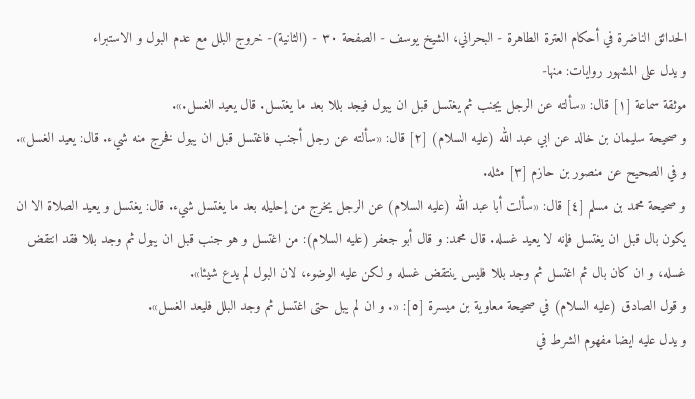الحدائق الناضرة في أحكام العترة الطاهرة - البحراني، الشيخ يوسف - الصفحة ٣٠ - (الثانية)- خروج البلل مع عدم البول و الاستبراء
و يدل على المشهور روايات: منها-
موثقة سماعة [١] قال: «سألته عن الرجل يجنب ثم يغتسل قبل ان يبول فيجد بللا بعد ما يغتسل. قال يعيد الغسل.».
و صحيحة سليمان بن خالد عن ابي عبد الله (عليه السلام) [٢] قال: «سألته عن رجل أجنب فاغتسل قبل ان يبول فخرج منه شيء. قال: يعيد الغسل».
و في الصحيح عن منصور بن حازم [٣] مثله.
و صحيحة محمد بن مسلم [٤] قال: «سألت أبا عبد الله (عليه السلام) عن الرجل يخرج من إحليله بعد ما يغتسل شيء. قال: يغتسل و يعيد الصلاة الا ان يكون بال قبل ان يغتسل فإنه لا يعيد غسله. قال محمد: و قال أبو جعفر (عليه السلام): من اغتسل و هو جنب قبل ان يبول ثم وجد بللا فقد انتقض غسله، و ان كان بال ثم اغتسل ثم وجد بللا فليس ينتقض غسله و لكن عليه الوضوء، لان البول لم يدع شيئا».
و قول الصادق (عليه السلام) في صحيحة معاوية بن ميسرة [٥]: «. و ان لم يبل حتى اغتسل ثم وجد البلل فليعد الغسل».
و يدل عليه ايضا مفهوم الشرط في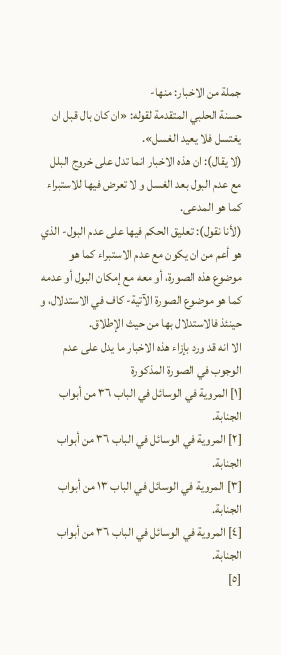جملة من الاخبار: منها-
حسنة الحلبي المتقدمة لقوله: «ان كان بال قبل ان يغتسل فلا يعيد الغسل».
(لا يقال): ان هذه الاخبار انما تدل على خروج البلل مع عدم البول بعد الغسل و لا تعرض فيها للاستبراء كما هو المدعى.
(لأنا نقول): تعليق الحكم فيها على عدم البول- الذي هو أعم من ان يكون مع عدم الاستبراء كما هو موضوع هذه الصورة، أو معه مع إمكان البول أو عدمه كما هو موضوع الصورة الآتية- كاف في الاستدلال، و حينئذ فالاستدلال بها من حيث الإطلاق.
الا انه قد ورد بإزاء هذه الاخبار ما يدل على عدم الوجوب في الصورة المذكورة
[١] المروية في الوسائل في الباب ٣٦ من أبواب الجنابة.
[٢] المروية في الوسائل في الباب ٣٦ من أبواب الجنابة.
[٣] المروية في الوسائل في الباب ١٣ من أبواب الجنابة.
[٤] المروية في الوسائل في الباب ٣٦ من أبواب الجنابة.
[٥]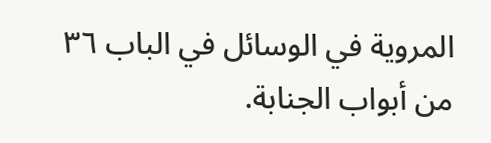المروية في الوسائل في الباب ٣٦ من أبواب الجنابة.